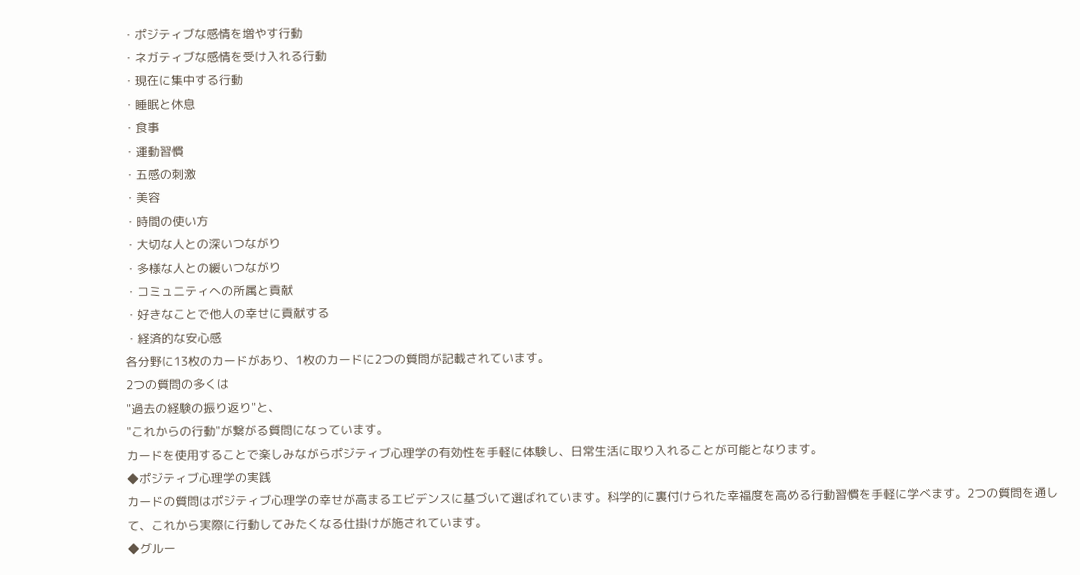・ポジティブな感情を増やす行動
・ネガティブな感情を受け入れる行動
・現在に集中する行動
・睡眠と休息
・食事
・運動習慣
・五感の刺激
・美容
・時間の使い方
・大切な人との深いつながり
・多様な人との緩いつながり
・コミュニティへの所属と貢献
・好きなことで他人の幸せに貢献する
・経済的な安心感
各分野に13枚のカードがあり、1枚のカードに2つの質問が記載されています。
2つの質問の多くは
"過去の経験の振り返り"と、
"これからの行動"が繋がる質問になっています。
カードを使用することで楽しみながらポジティブ心理学の有効性を手軽に体験し、日常生活に取り入れることが可能となります。
◆ポジティブ心理学の実践
カードの質問はポジティブ心理学の幸せが高まるエビデンスに基づいて選ばれています。科学的に裏付けられた幸福度を高める行動習慣を手軽に学べます。2つの質問を通して、これから実際に行動してみたくなる仕掛けが施されています。
◆グルー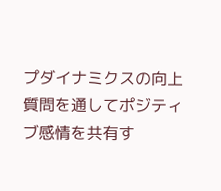プダイナミクスの向上
質問を通してポジティブ感情を共有す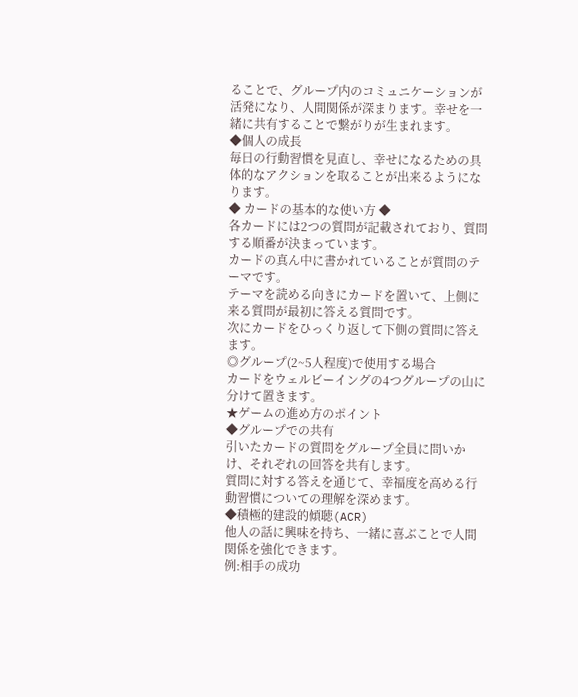ることで、グループ内のコミュニケーションが活発になり、人間関係が深まります。幸せを一緒に共有することで繋がりが生まれます。
◆個人の成長
毎日の行動習慣を見直し、幸せになるための具体的なアクションを取ることが出来るようになります。
◆ カードの基本的な使い方 ◆
各カードには2つの質問が記載されており、質問する順番が決まっています。
カードの真ん中に書かれていることが質問のテーマです。
テーマを読める向きにカードを置いて、上側に来る質問が最初に答える質問です。
次にカードをひっくり返して下側の質問に答えます。
◎グループ(2~5人程度)で使用する場合
カードをウェルビーイングの4つグループの山に分けて置きます。
★ゲームの進め方のポイント
◆グループでの共有
引いたカードの質問をグループ全員に問いかけ、それぞれの回答を共有します。
質問に対する答えを通じて、幸福度を高める行動習慣についての理解を深めます。
◆積極的建設的傾聴(ACR)
他人の話に興味を持ち、一緒に喜ぶことで人間関係を強化できます。
例:相手の成功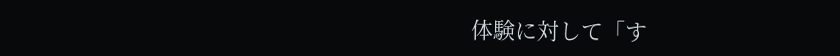体験に対して「す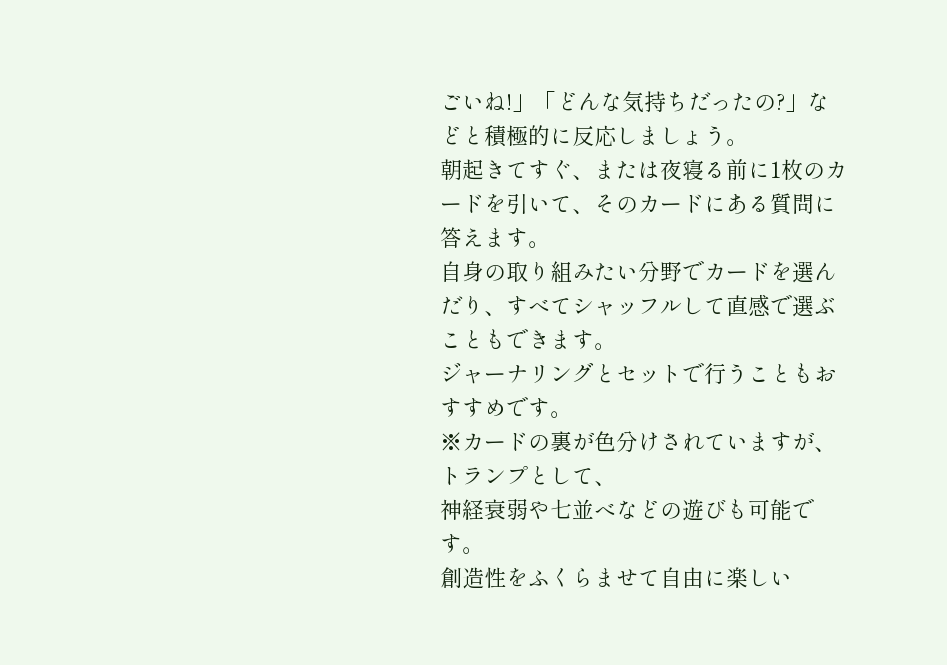ごいね!」「どんな気持ちだったの?」などと積極的に反応しましょう。
朝起きてすぐ、または夜寝る前に1枚のカードを引いて、そのカードにある質問に答えます。
自身の取り組みたい分野でカードを選んだり、すべてシャッフルして直感で選ぶこともできます。
ジャーナリングとセットで行うこともおすすめです。
※カードの裏が色分けされていますが、トランプとして、
神経衰弱や七並べなどの遊びも可能です。
創造性をふくらませて自由に楽しい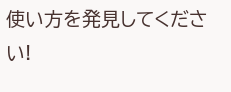使い方を発見してください!